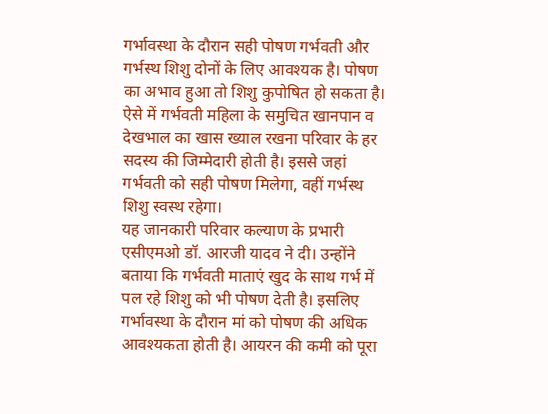गर्भावस्था के दौरान सही पोषण गर्भवती और गर्भस्थ शिशु दोनों के लिए आवश्यक है। पोषण का अभाव हुआ तो शिशु कुपोषित हो सकता है। ऐसे में गर्भवती महिला के समुचित खानपान व देखभाल का खास ख्याल रखना परिवार के हर सदस्य की जिम्मेदारी होती है। इससे जहां गर्भवती को सही पोषण मिलेगा, वहीं गर्भस्थ शिशु स्वस्थ रहेगा।
यह जानकारी परिवार कल्याण के प्रभारी एसीएमओ डॉ. आरजी यादव ने दी। उन्होंने बताया कि गर्भवती माताएं खुद के साथ गर्भ में पल रहे शिशु को भी पोषण देती है। इसलिए गर्भावस्था के दौरान मां को पोषण की अधिक आवश्यकता होती है। आयरन की कमी को पूरा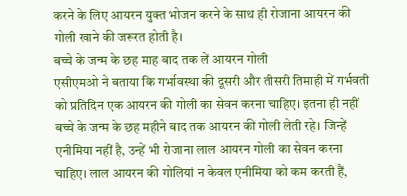करने के लिए आयरन युक्त भोजन करने के साथ ही रोजाना आयरन की गोली खाने की जरूरत होती है।
बच्चे के जन्म के छह माह बाद तक लें आयरन गोली
एसीएमओ ने बताया कि गर्भावस्था की दूसरी और तीसरी तिमाही में गर्भवती को प्रतिदिन एक आयरन की गोली का सेवन करना चाहिए। इतना ही नहीं बच्चे के जन्म के छह महीने बाद तक आयरन की गोली लेती रहे। जिन्हें एनीमिया नहीं है, उन्हें भी रोजाना लाल आयरन गोली का सेवन करना चाहिए। लाल आयरन की गोलियां न केवल एनीमिया को कम करती हैं,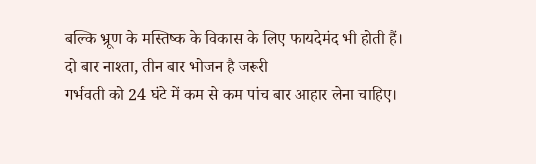बल्कि भ्रूण के मस्तिष्क के विकास के लिए फायदेमंद भी होती हैं।
दो बार नाश्ता, तीन बार भोजन है जरूरी
गर्भवती को 24 घंटे में कम से कम पांच बार आहार लेना चाहिए।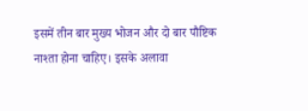इसमें तीन बार मुख्य भोजन और दो बार पौष्टिक नाश्ता होना चाहिए। इसके अलावा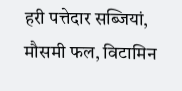हरी पत्तेदार सब्जियां, मौसमी फल, विटामिन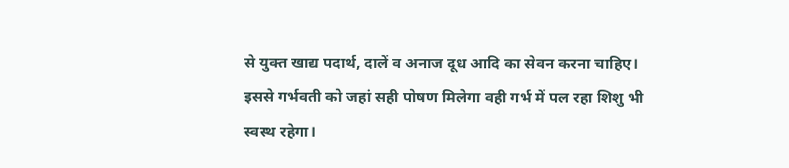से युक्त खाद्य पदार्थ, दालें व अनाज दूध आदि का सेवन करना चाहिए। इससे गर्भवती को जहां सही पोषण मिलेगा वही गर्भ में पल रहा शिशु भी स्वस्थ रहेगा।